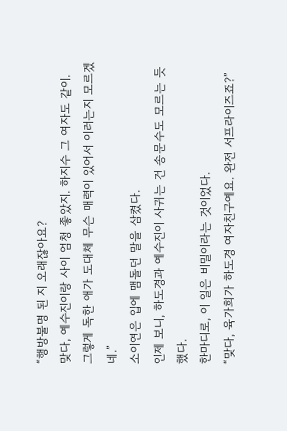“행방불명 된 지 오래잖아요?
맞다, 예수진이랑 사이 엄청 좋았지. 하지수 그 여자도 같이. 그렇게 독한 애가 도대체 무슨 매력이 있어서 이러는지 모르겠네.”
소이연은 입에 맴돌던 말을 삼켰다.
인제 보니, 하도경과 예수진이 사귀는 건 송문수도 모르는 듯했다.
한마디로, 이 일은 비밀이라는 것이었다.
“맞다, 육가희가 하도경 여자친구예요. 완전 서프라이즈죠?”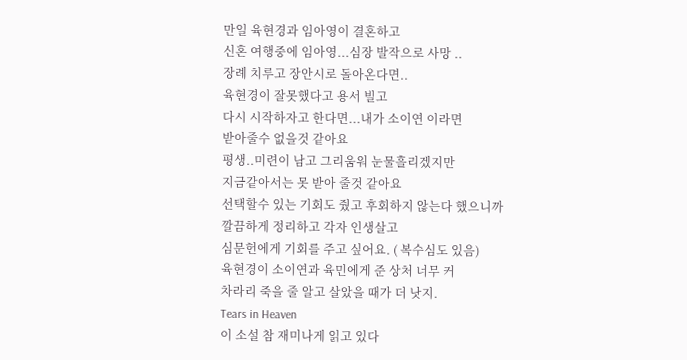만일 육현경과 임아영이 결혼하고
신혼 여행중에 임아영...심장 발작으로 사망 ..
장례 치루고 장안시로 돌아온다면..
육현경이 잘못했다고 용서 빌고
다시 시작하자고 한다면...내가 소이연 이라면
받아줄수 없을것 같아요
평생..미련이 남고 그리움워 눈물흘리겠지만
지금같아서는 못 받아 줄것 같아요
선택할수 있는 기회도 줬고 후회하지 않는다 했으니까
깔끔하게 정리하고 각자 인생살고
심문헌에게 기회를 주고 싶어요. ( 복수심도 있음)
육현경이 소이연과 육민에게 준 상처 너무 커
차라리 죽을 줄 알고 살았을 때가 더 낫지.
Tears in Heaven
이 소설 참 재미나게 읽고 있다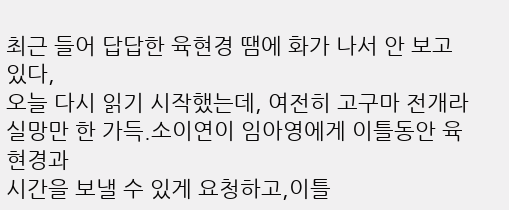최근 들어 답답한 육현경 땜에 화가 나서 안 보고 있다,
오늘 다시 읽기 시작했는데, 여전히 고구마 전개라
실망만 한 가득.소이연이 임아영에게 이틀동안 육현경과
시간을 보낼 수 있게 요청하고,이틀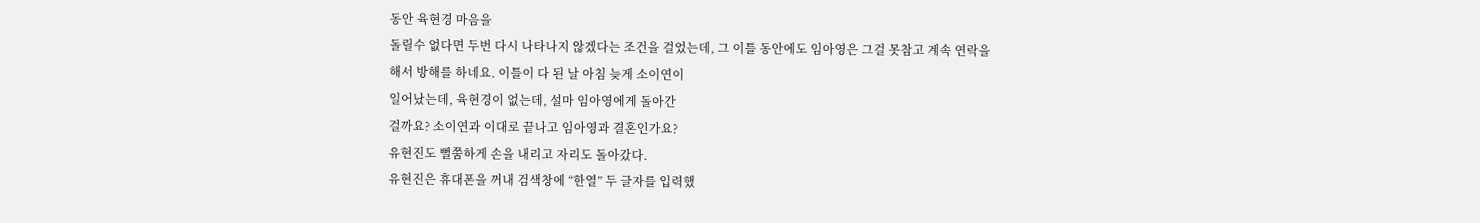동안 육현경 마음을
돌릴수 없다면 두번 다시 나타나지 않겠다는 조건을 걸었는데, 그 이틀 동안에도 임아영은 그걸 못참고 계속 연락을
해서 방해를 하네요. 이틀이 다 된 날 아침 늦게 소이연이
일어났는데, 육현경이 없는데, 설마 임아영에게 돌아간
걸까요? 소이연과 이대로 끝나고 임아영과 결혼인가요?
유현진도 뻘쭘하게 손을 내리고 자리도 돌아갔다.
유현진은 휴대폰을 꺼내 검색창에 “한열” 두 글자를 입력했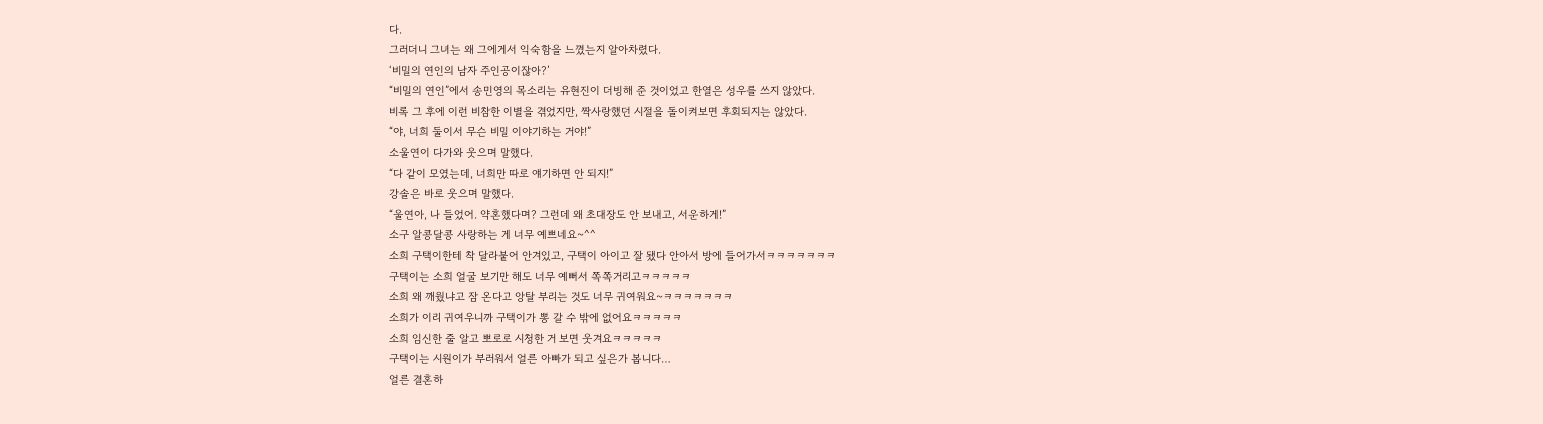다.
그러더니 그녀는 왜 그에게서 익숙함을 느꼈는지 알아차렸다.
‘비밀의 연인의 남자 주인공이잖아?’
“비밀의 연인”에서 송민영의 목소리는 유현진이 더빙해 준 것이었고 한열은 성우를 쓰지 않았다.
비록 그 후에 이런 비참한 이별을 겪었지만, 짝사랑했던 시절을 돌이켜보면 후회되지는 않았다.
“야, 너희 둘이서 무슨 비밀 이야기하는 거야!”
소울연이 다가와 웃으며 말했다.
“다 같이 모였는데, 너희만 따로 얘기하면 안 되지!”
강솔은 바로 웃으며 말했다.
“울연아, 나 들었어. 약혼했다며? 그런데 왜 초대장도 안 보내고, 서운하게!”
소구 알콩달콩 사랑하는 게 너무 예쁘네요~^^
소희 구택이한테 착 달라붙어 안겨있고, 구택이 아이고 잘 됐다 안아서 방에 들어가서ㅋㅋㅋㅋㅋㅋㅋ
구택이는 소희 얼굴 보기만 해도 너무 예뻐서 쪽쪽거리고ㅋㅋㅋㅋㅋ
소희 왜 깨웠냐고 잠 온다고 앙탈 부리는 것도 너무 귀여워요~ㅋㅋㅋㅋㅋㅋㅋ
소희가 이리 귀여우니까 구택이가 뽕 갈 수 밖에 없어요ㅋㅋㅋㅋㅋ
소희 임신한 줄 알고 뽀로로 시청한 거 보면 웃겨요ㅋㅋㅋㅋㅋ
구택이는 시원이가 부러워서 얼른 아빠가 되고 싶은가 봅니다…
얼른 결혼하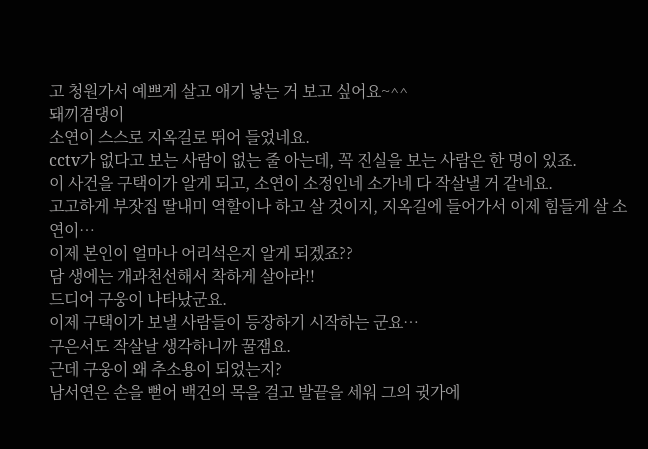고 청원가서 예쁘게 살고 애기 낳는 거 보고 싶어요~^^
돼끼겸댕이
소연이 스스로 지옥길로 뛰어 들었네요.
cctv가 없다고 보는 사람이 없는 줄 아는데, 꼭 진실을 보는 사람은 한 명이 있죠.
이 사건을 구택이가 알게 되고, 소연이 소정인네 소가네 다 작살낼 거 같네요.
고고하게 부잣집 딸내미 역할이나 하고 살 것이지, 지옥길에 들어가서 이제 힘들게 살 소연이…
이제 본인이 얼마나 어리석은지 알게 되겠죠??
담 생에는 개과천선해서 착하게 살아라!!
드디어 구웅이 나타났군요.
이제 구택이가 보낼 사람들이 등장하기 시작하는 군요…
구은서도 작살날 생각하니까 꿀잼요.
근데 구웅이 왜 추소용이 되었는지?
남서연은 손을 뻗어 백건의 목을 걸고 발끝을 세워 그의 귓가에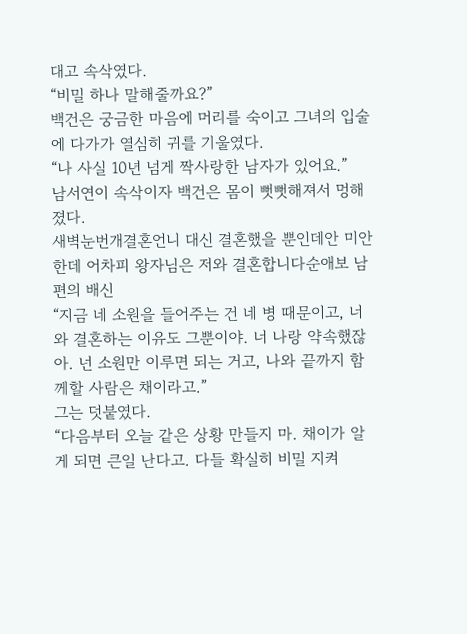대고 속삭였다.
“비밀 하나 말해줄까요?”
백건은 궁금한 마음에 머리를 숙이고 그녀의 입술에 다가가 열심히 귀를 기울였다.
“나 사실 10년 넘게 짝사랑한 남자가 있어요.”
남서연이 속삭이자 백건은 몸이 뻣뻣해져서 멍해졌다.
새벽눈번개결혼언니 대신 결혼했을 뿐인데안 미안한데 어차피 왕자님은 저와 결혼합니다순애보 남편의 배신
“지금 네 소원을 들어주는 건 네 병 때문이고, 너와 결혼하는 이유도 그뿐이야. 너 나랑 약속했잖아. 넌 소원만 이루면 되는 거고, 나와 끝까지 함께할 사람은 채이라고.”
그는 덧붙였다.
“다음부터 오늘 같은 상황 만들지 마. 채이가 알게 되면 큰일 난다고. 다들 확실히 비밀 지켜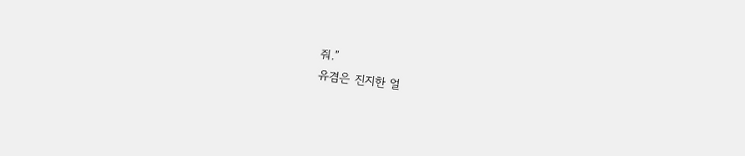줘.”
유겸은 진지한 얼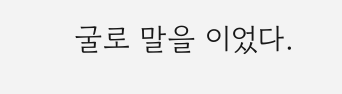굴로 말을 이었다.